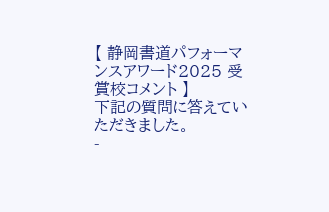【 静岡書道パフォーマンスアワード2025 受賞校コメント 】
下記の質問に答えていただきました。
-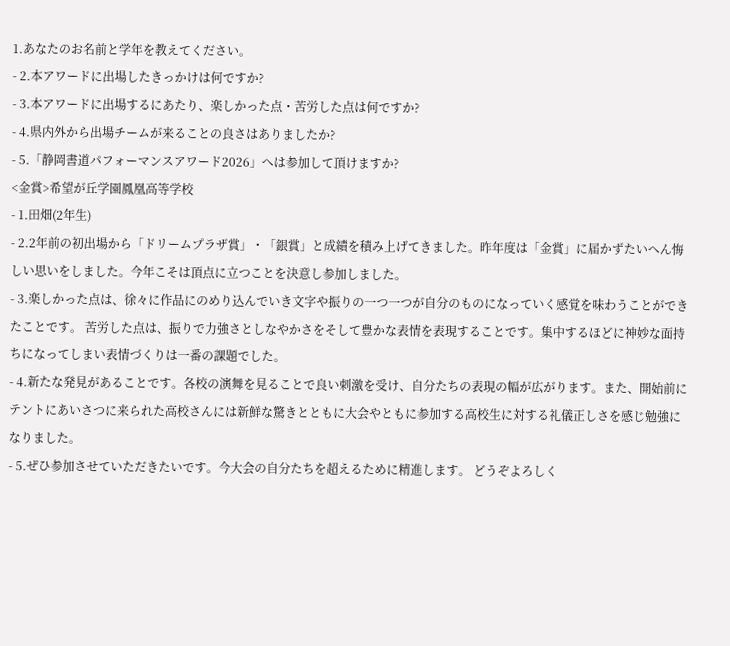1.あなたのお名前と学年を教えてください。
- 2.本アワードに出場したきっかけは何ですか?
- 3.本アワードに出場するにあたり、楽しかった点・苦労した点は何ですか?
- 4.県内外から出場チームが来ることの良さはありましたか?
- 5.「静岡書道パフォーマンスアワード2026」へは参加して頂けますか?
<金賞>希望が丘学園鳳凰高等学校
- 1.田畑(2年生)
- 2.2年前の初出場から「ドリームプラザ賞」・「銀賞」と成績を積み上げてきました。昨年度は「金賞」に届かずたいへん悔しい思いをしました。今年こそは頂点に立つことを決意し参加しました。
- 3.楽しかった点は、徐々に作品にのめり込んでいき文字や振りの一つ一つが自分のものになっていく感覚を味わうことができたことです。 苦労した点は、振りで力強さとしなやかさをそして豊かな表情を表現することです。集中するほどに神妙な面持ちになってしまい表情づくりは一番の課題でした。
- 4.新たな発見があることです。各校の演舞を見ることで良い刺激を受け、自分たちの表現の幅が広がります。また、開始前にテントにあいさつに来られた高校さんには新鮮な驚きとともに大会やともに参加する高校生に対する礼儀正しさを感じ勉強になりました。
- 5.ぜひ参加させていただきたいです。今大会の自分たちを超えるために精進します。 どうぞよろしく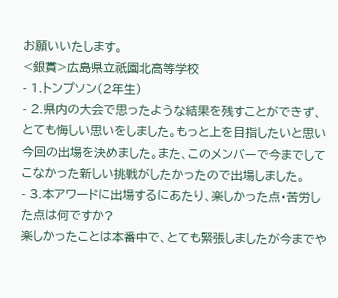お願いいたします。
<銀賞>広島県立祇園北高等学校
- 1.トンプソン(2年生)
- 2.県内の大会で思ったような結果を残すことができず、とても悔しい思いをしました。もっと上を目指したいと思い今回の出場を決めました。また、このメンバーで今までしてこなかった新しい挑戦がしたかったので出場しました。
- 3.本アワードに出場するにあたり、楽しかった点・苦労した点は何ですか?
楽しかったことは本番中で、とても緊張しましたが今までや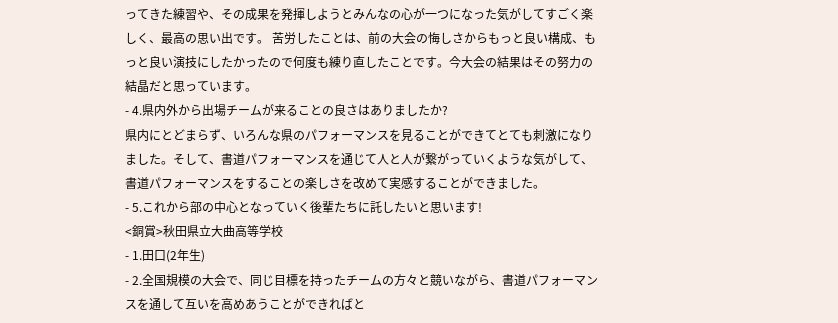ってきた練習や、その成果を発揮しようとみんなの心が一つになった気がしてすごく楽しく、最高の思い出です。 苦労したことは、前の大会の悔しさからもっと良い構成、もっと良い演技にしたかったので何度も練り直したことです。今大会の結果はその努力の結晶だと思っています。
- 4.県内外から出場チームが来ることの良さはありましたか?
県内にとどまらず、いろんな県のパフォーマンスを見ることができてとても刺激になりました。そして、書道パフォーマンスを通じて人と人が繋がっていくような気がして、書道パフォーマンスをすることの楽しさを改めて実感することができました。
- 5.これから部の中心となっていく後輩たちに託したいと思います!
<銅賞>秋田県立大曲高等学校
- 1.田口(2年生)
- 2.全国規模の大会で、同じ目標を持ったチームの方々と競いながら、書道パフォーマンスを通して互いを高めあうことができればと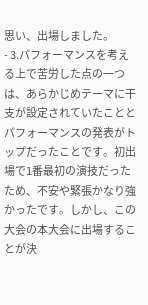思い、出場しました。
- 3.パフォーマンスを考える上で苦労した点の一つは、あらかじめテーマに干支が設定されていたこととパフォーマンスの発表がトップだったことです。初出場で1番最初の演技だったため、不安や緊張かなり強かったです。しかし、この大会の本大会に出場することが決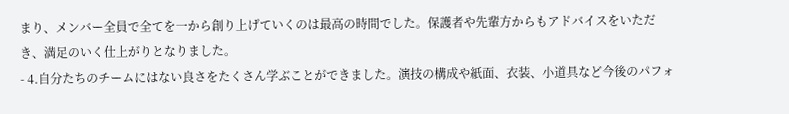まり、メンバー全員で全てを一から創り上げていくのは最高の時間でした。保護者や先輩方からもアドバイスをいただき、満足のいく仕上がりとなりました。
- 4.自分たちのチームにはない良さをたくさん学ぶことができました。演技の構成や紙面、衣装、小道具など今後のパフォ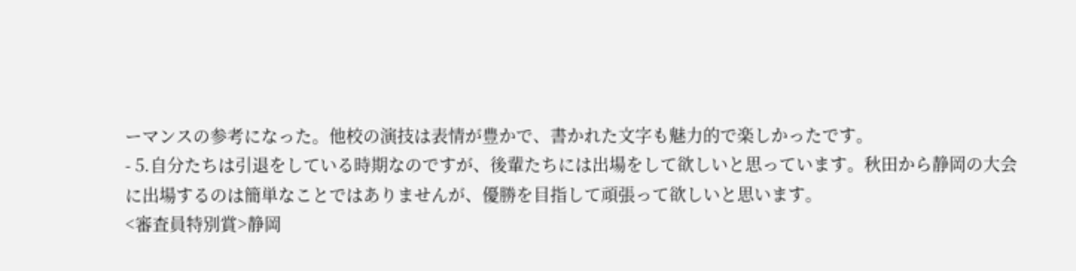ーマンスの参考になった。他校の演技は表情が豊かで、書かれた文字も魅力的で楽しかったです。
- 5.自分たちは引退をしている時期なのですが、後輩たちには出場をして欲しいと思っています。秋田から静岡の大会に出場するのは簡単なことではありませんが、優勝を目指して頑張って欲しいと思います。
<審査員特別賞>静岡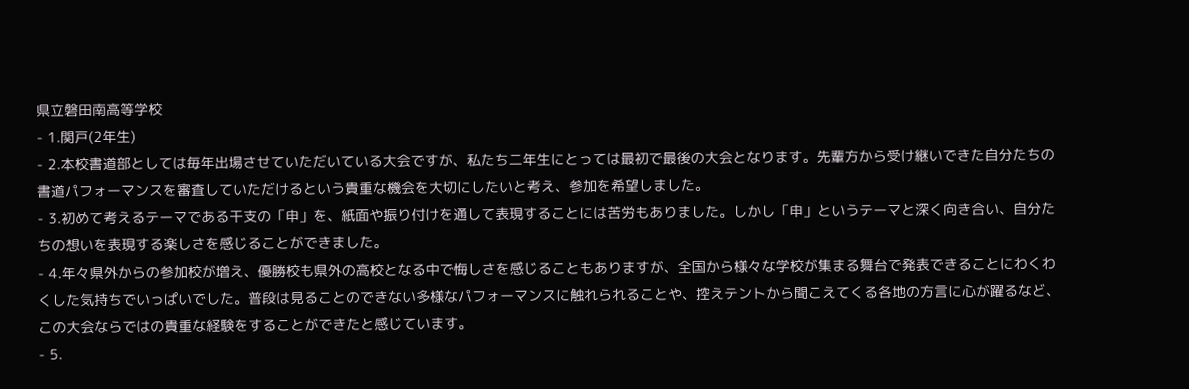県立磐田南高等学校
- 1.関戸(2年生)
- 2.本校書道部としては毎年出場させていただいている大会ですが、私たち二年生にとっては最初で最後の大会となります。先輩方から受け継いできた自分たちの書道パフォーマンスを審査していただけるという貴重な機会を大切にしたいと考え、参加を希望しました。
- 3.初めて考えるテーマである干支の「申」を、紙面や振り付けを通して表現することには苦労もありました。しかし「申」というテーマと深く向き合い、自分たちの想いを表現する楽しさを感じることができました。
- 4.年々県外からの参加校が増え、優勝校も県外の高校となる中で悔しさを感じることもありますが、全国から様々な学校が集まる舞台で発表できることにわくわくした気持ちでいっぱいでした。普段は見ることのできない多様なパフォーマンスに触れられることや、控えテントから聞こえてくる各地の方言に心が躍るなど、この大会ならではの貴重な経験をすることができたと感じています。
- 5.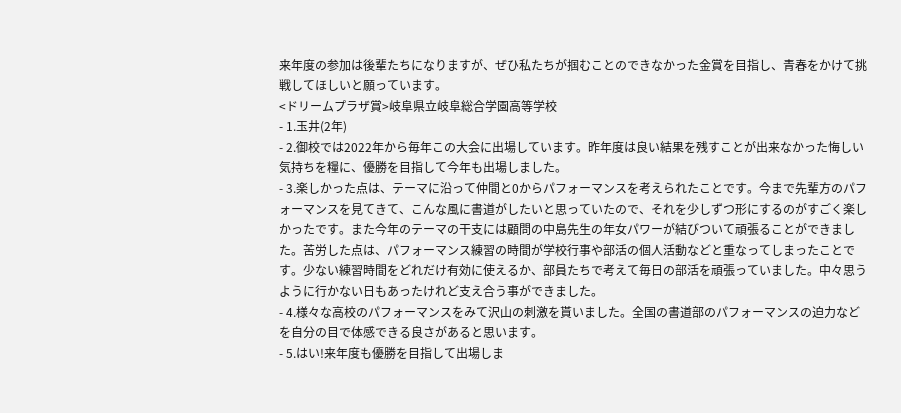来年度の参加は後輩たちになりますが、ぜひ私たちが掴むことのできなかった金賞を目指し、青春をかけて挑戦してほしいと願っています。
<ドリームプラザ賞>岐阜県立岐阜総合学園高等学校
- 1.玉井(2年)
- 2.御校では2022年から毎年この大会に出場しています。昨年度は良い結果を残すことが出来なかった悔しい気持ちを糧に、優勝を目指して今年も出場しました。
- 3.楽しかった点は、テーマに沿って仲間と0からパフォーマンスを考えられたことです。今まで先輩方のパフォーマンスを見てきて、こんな風に書道がしたいと思っていたので、それを少しずつ形にするのがすごく楽しかったです。また今年のテーマの干支には顧問の中島先生の年女パワーが結びついて頑張ることができました。苦労した点は、パフォーマンス練習の時間が学校行事や部活の個人活動などと重なってしまったことです。少ない練習時間をどれだけ有効に使えるか、部員たちで考えて毎日の部活を頑張っていました。中々思うように行かない日もあったけれど支え合う事ができました。
- 4.様々な高校のパフォーマンスをみて沢山の刺激を貰いました。全国の書道部のパフォーマンスの迫力などを自分の目で体感できる良さがあると思います。
- 5.はい!来年度も優勝を目指して出場しま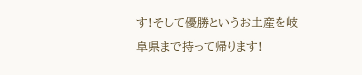す!そして優勝というお土産を岐阜県まで持って帰ります!